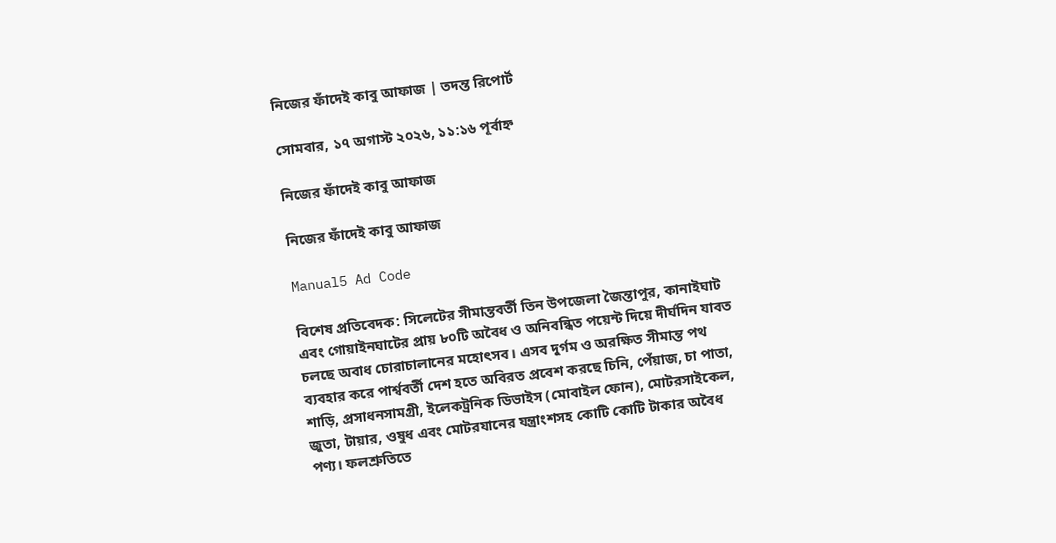নিজের ফাঁদেই কাবু আফাজ | তদন্ত রিপোর্ট

সোমবার, ১৭ অগাস্ট ২০২৬, ১১:১৬ পূর্বাহ্ন

নিজের ফাঁদেই কাবু আফাজ

নিজের ফাঁদেই কাবু আফাজ

Manual5 Ad Code

বিশেষ প্রতিবেদক: সিলেটের সীমান্তবর্তী তিন উপজেলা জৈন্তাপুর, কানাইঘাট এবং গোয়াইনঘাটের প্রায় ৮০টি অবৈধ ও অনিবন্ধিত পয়েন্ট দিয়ে দীর্ঘদিন যাবত চলছে অবাধ চোরাচালানের মহোৎসব। এসব দুর্গম ও অরক্ষিত সীমান্ত পথ ব্যবহার করে পার্শ্ববর্তী দেশ হতে অবিরত প্রবেশ করছে চিনি, পেঁয়াজ, চা পাতা, শাড়ি, প্রসাধনসামগ্রী, ইলেকট্রনিক ডিভাইস (মোবাইল ফোন), মোটরসাইকেল, জুতা, টায়ার, ওষুধ এবং মোটরযানের যন্ত্রাংশসহ কোটি কোটি টাকার অবৈধ পণ্য। ফলশ্রুতিতে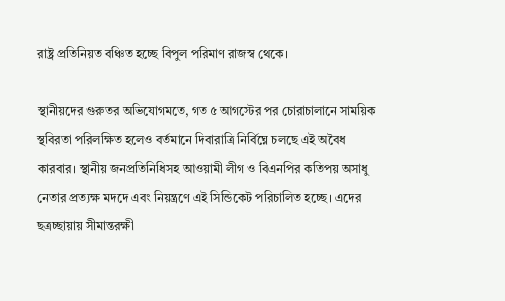রাষ্ট্র প্রতিনিয়ত বঞ্চিত হচ্ছে বিপুল পরিমাণ রাজস্ব থেকে।

স্থানীয়দের গুরুতর অভিযোগমতে, গত ৫ আগস্টের পর চোরাচালানে সাময়িক স্থবিরতা পরিলক্ষিত হলেও বর্তমানে দিবারাত্রি নির্বিঘ্নে চলছে এই অবৈধ কারবার। স্থানীয় জনপ্রতিনিধিসহ আওয়ামী লীগ ও বিএনপির কতিপয় অসাধু নেতার প্রত্যক্ষ মদদে এবং নিয়ন্ত্রণে এই সিন্ডিকেট পরিচালিত হচ্ছে। এদের ছত্রচ্ছায়ায় সীমান্তরক্ষী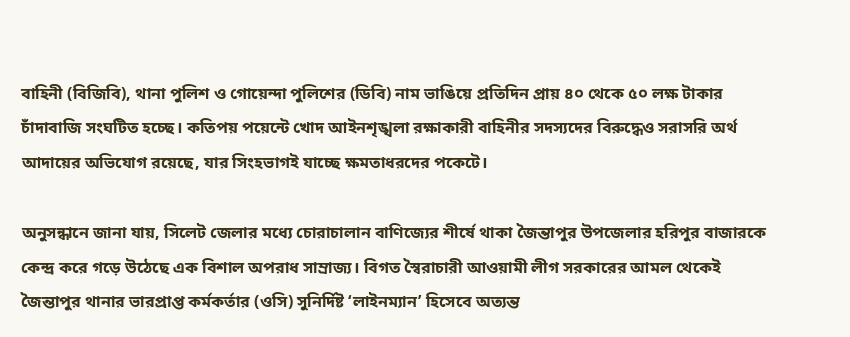বাহিনী (বিজিবি), থানা পুলিশ ও গোয়েন্দা পুলিশের (ডিবি) নাম ভাঙিয়ে প্রতিদিন প্রায় ৪০ থেকে ৫০ লক্ষ টাকার চাঁদাবাজি সংঘটিত হচ্ছে। কতিপয় পয়েন্টে খোদ আইনশৃঙ্খলা রক্ষাকারী বাহিনীর সদস্যদের বিরুদ্ধেও সরাসরি অর্থ আদায়ের অভিযোগ রয়েছে, যার সিংহভাগই যাচ্ছে ক্ষমতাধরদের পকেটে।

অনুসন্ধানে জানা যায়, সিলেট জেলার মধ্যে চোরাচালান বাণিজ্যের শীর্ষে থাকা জৈন্তাপুর উপজেলার হরিপুর বাজারকে কেন্দ্র করে গড়ে উঠেছে এক বিশাল অপরাধ সাম্রাজ্য। বিগত স্বৈরাচারী আওয়ামী লীগ সরকারের আমল থেকেই জৈন্তাপুর থানার ভারপ্রাপ্ত কর্মকর্তার (ওসি) সুনির্দিষ্ট ‘লাইনম্যান’ হিসেবে অত্যন্ত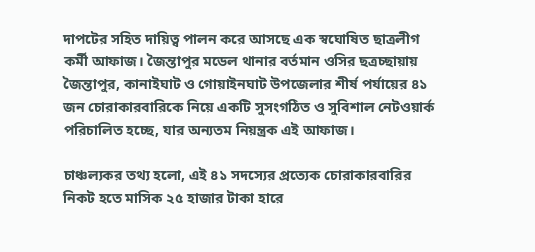দাপটের সহিত দায়িত্ব পালন করে আসছে এক স্বঘোষিত ছাত্রলীগ কর্মী আফাজ। জৈন্তাপুর মডেল থানার বর্তমান ওসির ছত্রচ্ছায়ায় জৈন্তাপুর, কানাইঘাট ও গোয়াইনঘাট উপজেলার শীর্ষ পর্যায়ের ৪১ জন চোরাকারবারিকে নিয়ে একটি সুসংগঠিত ও সুবিশাল নেটওয়ার্ক পরিচালিত হচ্ছে, যার অন্যতম নিয়ন্ত্রক এই আফাজ।

চাঞ্চল্যকর তথ্য হলো, এই ৪১ সদস্যের প্রত্যেক চোরাকারবারির নিকট হতে মাসিক ২৫ হাজার টাকা হারে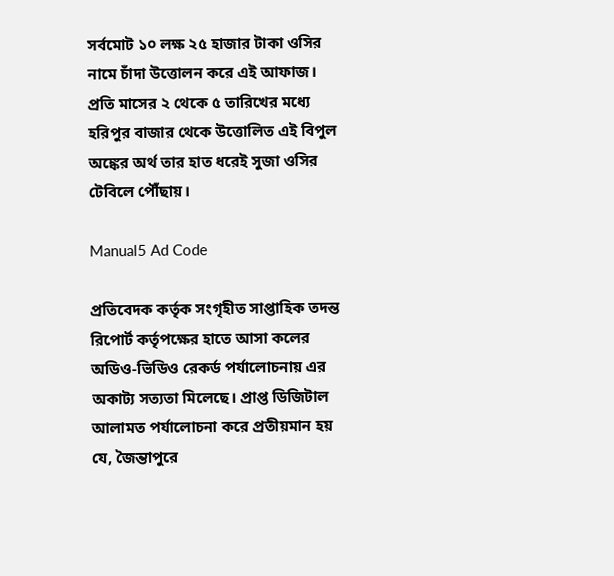সর্বমোট ১০ লক্ষ ২৫ হাজার টাকা ওসির নামে চাঁদা উত্তোলন করে এই আফাজ। প্রতি মাসের ২ থেকে ৫ তারিখের মধ্যে হরিপুর বাজার থেকে উত্তোলিত এই বিপুল অঙ্কের অর্থ তার হাত ধরেই সুজা ওসির টেবিলে পৌঁছায়।

Manual5 Ad Code

প্রতিবেদক কর্তৃক সংগৃহীত সাপ্তাহিক তদন্ত রিপোর্ট কর্তৃপক্ষের হাতে আসা কলের অডিও-ভিডিও রেকর্ড পর্যালোচনায় এর অকাট্য সত্যতা মিলেছে। প্রাপ্ত ডিজিটাল আলামত পর্যালোচনা করে প্রতীয়মান হয় যে, জৈন্তাপুরে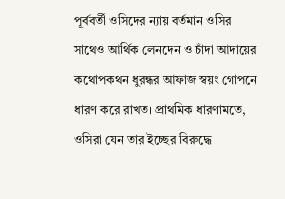পূর্ববর্তী ওসিদের ন্যায় বর্তমান ওসির সাথেও আর্থিক লেনদেন ও চাঁদা আদায়ের কথোপকথন ধুরন্ধর আফাজ স্বয়ং গোপনে ধারণ করে রাখত। প্রাথমিক ধারণামতে, ওসিরা যেন তার ইচ্ছের বিরুদ্ধে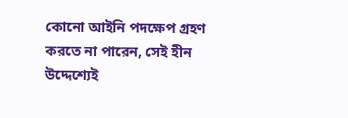কোনো আইনি পদক্ষেপ গ্রহণ করতে না পারেন, সেই হীন উদ্দেশ্যেই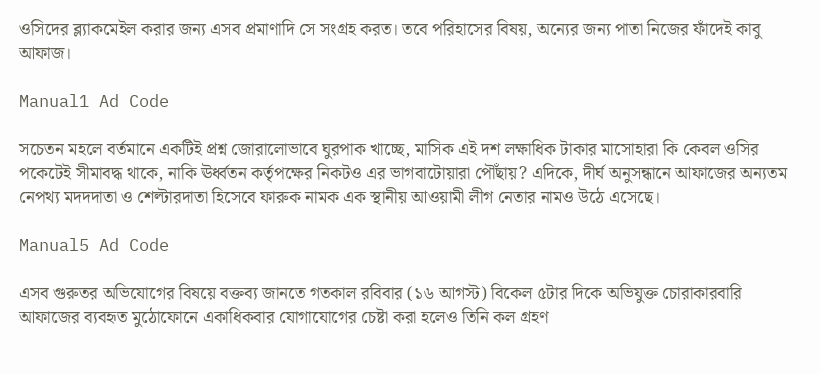ওসিদের ব্ল্যাকমেইল করার জন্য এসব প্রমাণাদি সে সংগ্রহ করত। তবে পরিহাসের বিষয়, অন্যের জন্য পাতা নিজের ফাঁদেই কাবু আফাজ।

Manual1 Ad Code

সচেতন মহলে বর্তমানে একটিই প্রশ্ন জোরালোভাবে ঘুরপাক খাচ্ছে, মাসিক এই দশ লক্ষাধিক টাকার মাসোহারা কি কেবল ওসির পকেটেই সীমাবদ্ধ থাকে, নাকি ঊর্ধ্বতন কর্তৃপক্ষের নিকটও এর ভাগবাটোয়ারা পৌঁছায়? এদিকে, দীর্ঘ অনুসন্ধানে আফাজের অন্যতম নেপথ্য মদদদাতা ও শেল্টারদাতা হিসেবে ফারুক নামক এক স্থানীয় আওয়ামী লীগ নেতার নামও উঠে এসেছে।

Manual5 Ad Code

এসব গুরুতর অভিযোগের বিষয়ে বক্তব্য জানতে গতকাল রবিবার (১৬ আগস্ট) বিকেল ৫টার দিকে অভিযুক্ত চোরাকারবারি আফাজের ব্যবহৃত মুঠোফোনে একাধিকবার যোগাযোগের চেষ্টা করা হলেও তিনি কল গ্রহণ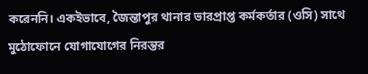করেননি। একইভাবে, জৈন্তাপুর থানার ভারপ্রাপ্ত কর্মকর্তার (ওসি) সাথে মুঠোফোনে যোগাযোগের নিরন্তর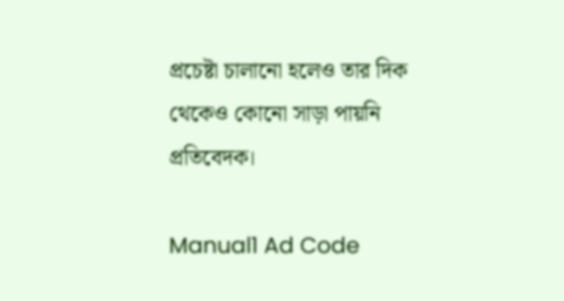প্রচেষ্টা চালানো হলেও তার দিক থেকেও কোনো সাড়া পায়নি প্রতিবেদক।

Manual1 Ad Code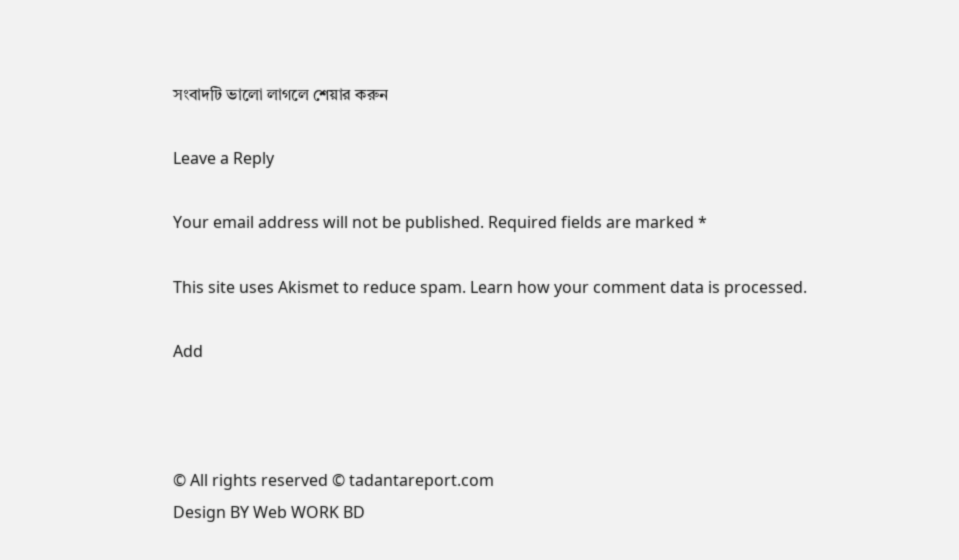সংবাদটি ভালো লাগলে শেয়ার করুন

Leave a Reply

Your email address will not be published. Required fields are marked *

This site uses Akismet to reduce spam. Learn how your comment data is processed.

Add



© All rights reserved © tadantareport.com
Design BY Web WORK BD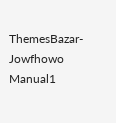ThemesBazar-Jowfhowo
Manual1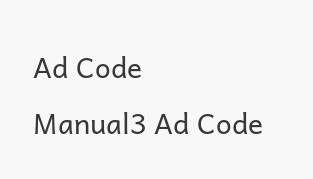Ad Code
Manual3 Ad Code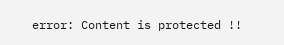error: Content is protected !!